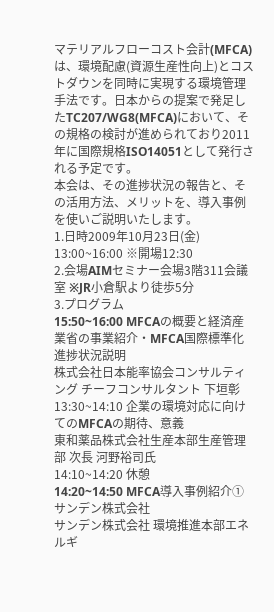マテリアルフローコスト会計(MFCA)は、環境配慮(資源生産性向上)とコストダウンを同時に実現する環境管理手法です。日本からの提案で発足したTC207/WG8(MFCA)において、その規格の検討が進められており2011年に国際規格ISO14051として発行される予定です。
本会は、その進捗状況の報告と、その活用方法、メリットを、導入事例を使いご説明いたします。
1.日時2009年10月23日(金) 13:00~16:00 ※開場12:30
2.会場AIMセミナー会場3階311会議室 ※JR小倉駅より徒歩5分
3.プログラム
15:50~16:00 MFCAの概要と経済産業省の事業紹介・MFCA国際標準化進捗状況説明
株式会社日本能率協会コンサルティング チーフコンサルタント 下垣彰
13:30~14:10 企業の環境対応に向けてのMFCAの期待、意義
東和薬品株式会社生産本部生産管理部 次長 河野裕司氏
14:10~14:20 休憩
14:20~14:50 MFCA導入事例紹介①サンデン株式会社
サンデン株式会社 環境推進本部エネルギ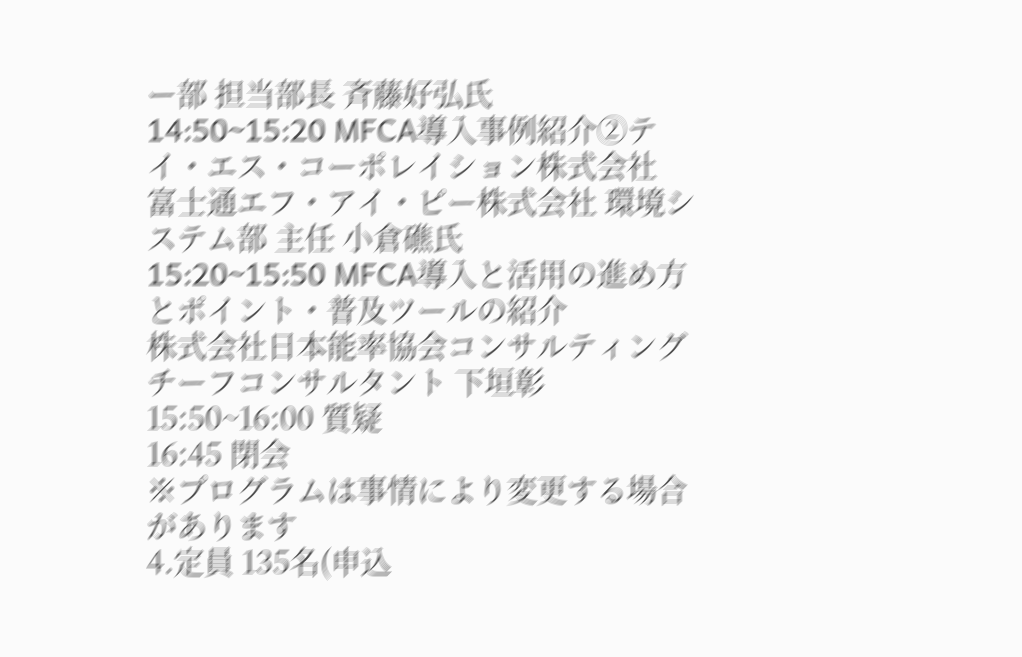ー部 担当部長 斉藤好弘氏
14:50~15:20 MFCA導入事例紹介②テイ・エス・コーポレイション株式会社
富士通エフ・アイ・ピー株式会社 環境システム部 主任 小倉礁氏
15:20~15:50 MFCA導入と活用の進め方とポイント・普及ツールの紹介
株式会社日本能率協会コンサルティング チーフコンサルタント 下垣彰
15:50~16:00 質疑
16:45 閉会
※プログラムは事情により変更する場合があります
4.定員 135名(申込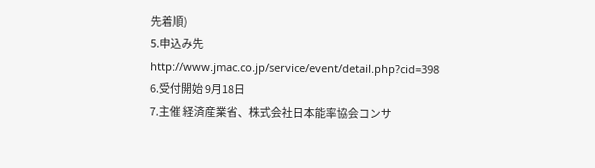先着順)
5.申込み先
http://www.jmac.co.jp/service/event/detail.php?cid=398
6.受付開始 9月18日
7.主催 経済産業省、株式会社日本能率協会コンサ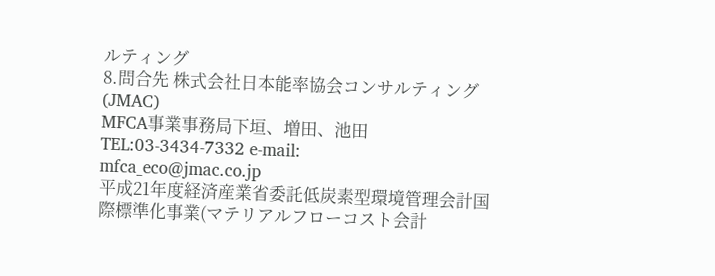ルティング
8.問合先 株式会社日本能率協会コンサルティング(JMAC)
MFCA事業事務局下垣、増田、池田
TEL:03-3434-7332 e-mail:
mfca_eco@jmac.co.jp
平成21年度経済産業省委託低炭素型環境管理会計国際標準化事業(マテリアルフローコスト会計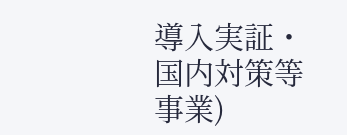導入実証・国内対策等事業)